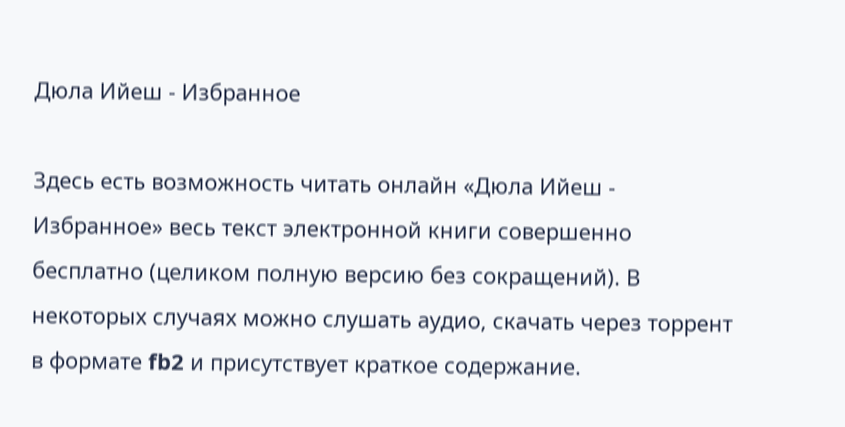Дюла Ийеш - Избранное

Здесь есть возможность читать онлайн «Дюла Ийеш - Избранное» весь текст электронной книги совершенно бесплатно (целиком полную версию без сокращений). В некоторых случаях можно слушать аудио, скачать через торрент в формате fb2 и присутствует краткое содержание.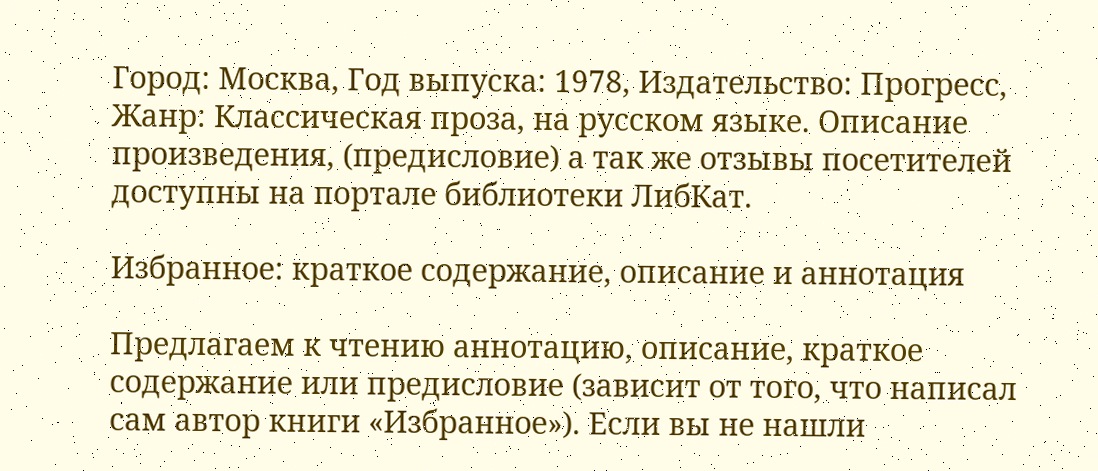Город: Москва, Год выпуска: 1978, Издательство: Прогресс, Жанр: Классическая проза, на русском языке. Описание произведения, (предисловие) а так же отзывы посетителей доступны на портале библиотеки ЛибКат.

Избранное: краткое содержание, описание и аннотация

Предлагаем к чтению аннотацию, описание, краткое содержание или предисловие (зависит от того, что написал сам автор книги «Избранное»). Если вы не нашли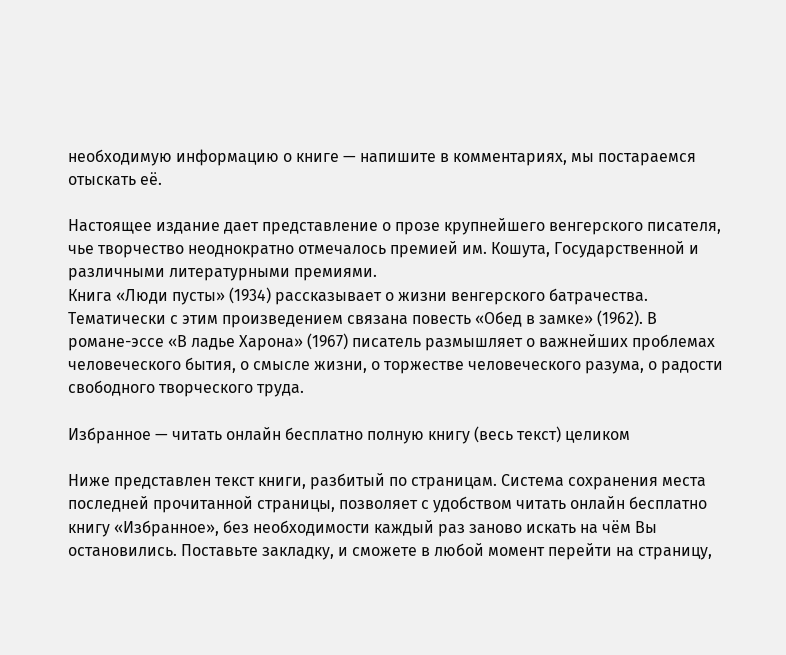необходимую информацию о книге — напишите в комментариях, мы постараемся отыскать её.

Настоящее издание дает представление о прозе крупнейшего венгерского писателя, чье творчество неоднократно отмечалось премией им. Кошута, Государственной и различными литературными премиями.
Книга «Люди пусты» (1934) рассказывает о жизни венгерского батрачества. Тематически с этим произведением связана повесть «Обед в замке» (1962). В романе-эссе «В ладье Харона» (1967) писатель размышляет о важнейших проблемах человеческого бытия, о смысле жизни, о торжестве человеческого разума, о радости свободного творческого труда.

Избранное — читать онлайн бесплатно полную книгу (весь текст) целиком

Ниже представлен текст книги, разбитый по страницам. Система сохранения места последней прочитанной страницы, позволяет с удобством читать онлайн бесплатно книгу «Избранное», без необходимости каждый раз заново искать на чём Вы остановились. Поставьте закладку, и сможете в любой момент перейти на страницу,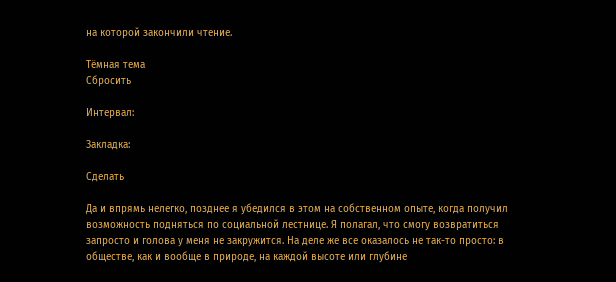на которой закончили чтение.

Тёмная тема
Сбросить

Интервал:

Закладка:

Сделать

Да и впрямь нелегко, позднее я убедился в этом на собственном опыте, когда получил возможность подняться по социальной лестнице. Я полагал, что смогу возвратиться запросто и голова у меня не закружится. На деле же все оказалось не так-то просто: в обществе, как и вообще в природе, на каждой высоте или глубине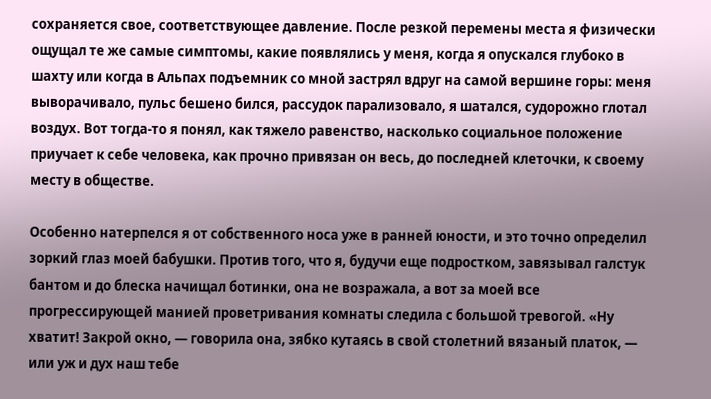сохраняется свое, соответствующее давление. После резкой перемены места я физически ощущал те же самые симптомы, какие появлялись у меня, когда я опускался глубоко в шахту или когда в Альпах подъемник со мной застрял вдруг на самой вершине горы: меня выворачивало, пульс бешено бился, рассудок парализовало, я шатался, судорожно глотал воздух. Вот тогда-то я понял, как тяжело равенство, насколько социальное положение приучает к себе человека, как прочно привязан он весь, до последней клеточки, к своему месту в обществе.

Особенно натерпелся я от собственного носа уже в ранней юности, и это точно определил зоркий глаз моей бабушки. Против того, что я, будучи еще подростком, завязывал галстук бантом и до блеска начищал ботинки, она не возражала, а вот за моей все прогрессирующей манией проветривания комнаты следила с большой тревогой. «Ну хватит! Закрой окно, — говорила она, зябко кутаясь в свой столетний вязаный платок, — или уж и дух наш тебе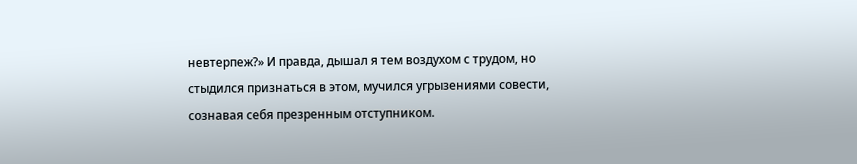невтерпеж?» И правда, дышал я тем воздухом с трудом, но стыдился признаться в этом, мучился угрызениями совести, сознавая себя презренным отступником.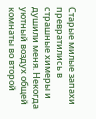Старые милые запахи превратились в страшные химеры и душили меня. Некогда уютный воздух общей комнаты во второй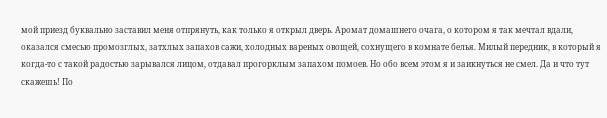мой приезд буквально заставил меня отпрянуть, как только я открыл дверь. Аромат домашнего очага, о котором я так мечтал вдали, оказался смесью промозглых, затхлых запахов сажи, холодных вареных овощей, сохнущего в комнате белья. Милый передник, в который я когда-то с такой радостью зарывался лицом, отдавал прогорклым запахом помоев. Но обо всем этом я и заикнуться не смел. Да и что тут скажешь! По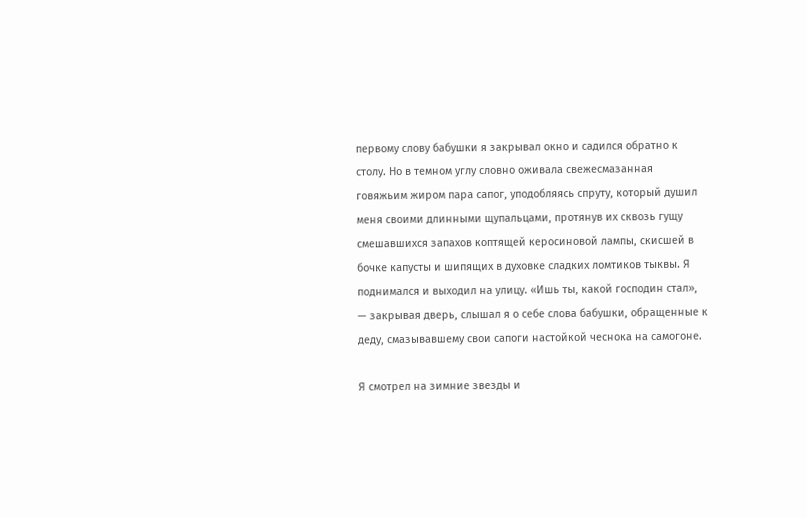первому слову бабушки я закрывал окно и садился обратно к столу. Но в темном углу словно оживала свежесмазанная говяжьим жиром пара сапог, уподобляясь спруту, который душил меня своими длинными щупальцами, протянув их сквозь гущу смешавшихся запахов коптящей керосиновой лампы, скисшей в бочке капусты и шипящих в духовке сладких ломтиков тыквы. Я поднимался и выходил на улицу. «Ишь ты, какой господин стал», — закрывая дверь, слышал я о себе слова бабушки, обращенные к деду, смазывавшему свои сапоги настойкой чеснока на самогоне.

Я смотрел на зимние звезды и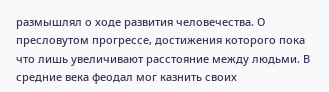размышлял о ходе развития человечества. О пресловутом прогрессе, достижения которого пока что лишь увеличивают расстояние между людьми. В средние века феодал мог казнить своих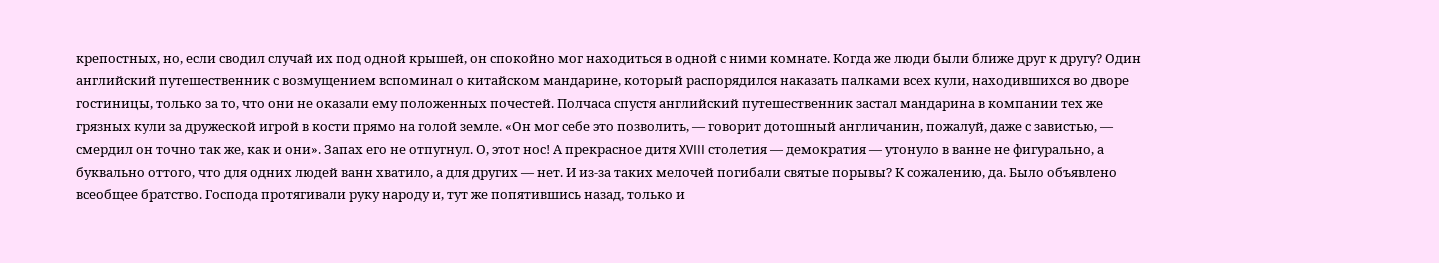крепостных, но, если сводил случай их под одной крышей, он спокойно мог находиться в одной с ними комнате. Когда же люди были ближе друг к другу? Один английский путешественник с возмущением вспоминал о китайском мандарине, который распорядился наказать палками всех кули, находившихся во дворе гостиницы, только за то, что они не оказали ему положенных почестей. Полчаса спустя английский путешественник застал мандарина в компании тех же грязных кули за дружеской игрой в кости прямо на голой земле. «Он мог себе это позволить, — говорит дотошный англичанин, пожалуй, даже с завистью, — смердил он точно так же, как и они». Запах его не отпугнул. О, этот нос! А прекрасное дитя XVIII столетия — демократия — утонуло в ванне не фигурально, а буквально оттого, что для одних людей ванн хватило, а для других — нет. И из-за таких мелочей погибали святые порывы? К сожалению, да. Было объявлено всеобщее братство. Господа протягивали руку народу и, тут же попятившись назад, только и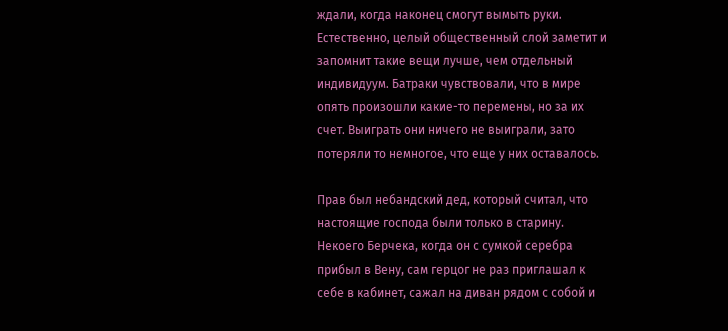ждали, когда наконец смогут вымыть руки. Естественно, целый общественный слой заметит и запомнит такие вещи лучше, чем отдельный индивидуум. Батраки чувствовали, что в мире опять произошли какие-то перемены, но за их счет. Выиграть они ничего не выиграли, зато потеряли то немногое, что еще у них оставалось.

Прав был небандский дед, который считал, что настоящие господа были только в старину. Некоего Берчека, когда он с сумкой серебра прибыл в Вену, сам герцог не раз приглашал к себе в кабинет, сажал на диван рядом с собой и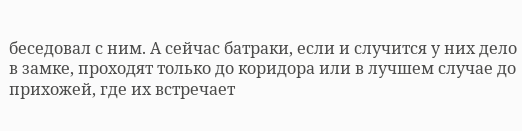беседовал с ним. А сейчас батраки, если и случится у них дело в замке, проходят только до коридора или в лучшем случае до прихожей, где их встречает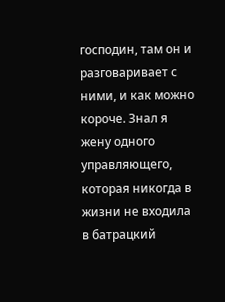господин, там он и разговаривает с ними, и как можно короче. Знал я жену одного управляющего, которая никогда в жизни не входила в батрацкий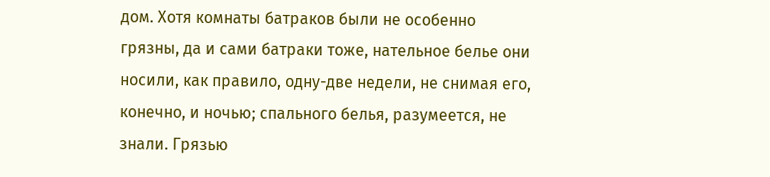дом. Хотя комнаты батраков были не особенно грязны, да и сами батраки тоже, нательное белье они носили, как правило, одну-две недели, не снимая его, конечно, и ночью; спального белья, разумеется, не знали. Грязью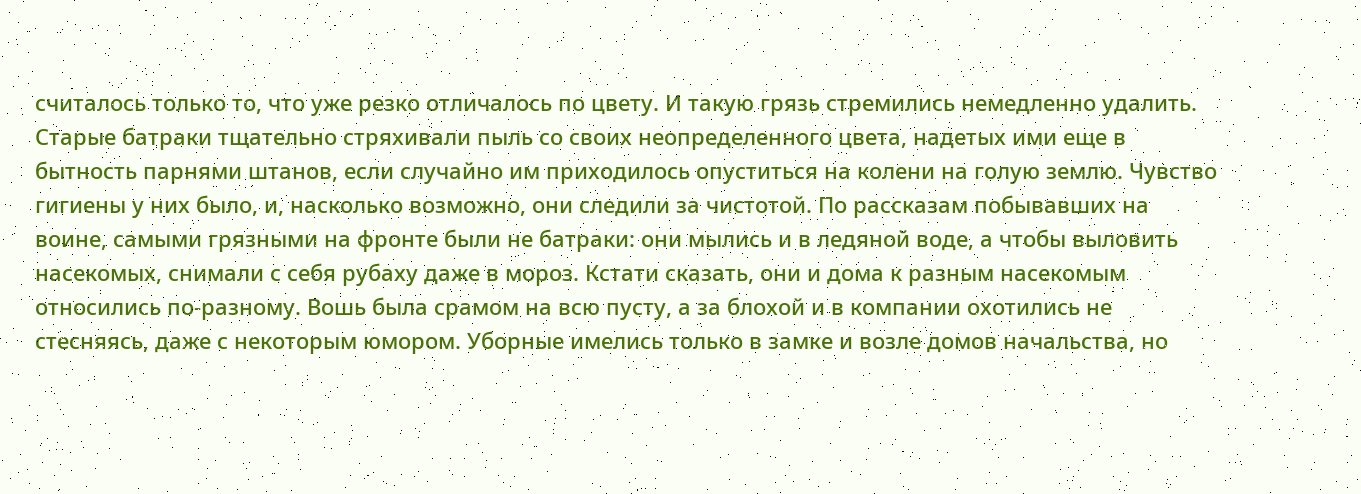считалось только то, что уже резко отличалось по цвету. И такую грязь стремились немедленно удалить. Старые батраки тщательно стряхивали пыль со своих неопределенного цвета, надетых ими еще в бытность парнями штанов, если случайно им приходилось опуститься на колени на голую землю. Чувство гигиены у них было, и, насколько возможно, они следили за чистотой. По рассказам побывавших на воине, самыми грязными на фронте были не батраки: они мылись и в ледяной воде, а чтобы выловить насекомых, снимали с себя рубаху даже в мороз. Кстати сказать, они и дома к разным насекомым относились по-разному. Вошь была срамом на всю пусту, а за блохой и в компании охотились не стесняясь, даже с некоторым юмором. Уборные имелись только в замке и возле домов начальства, но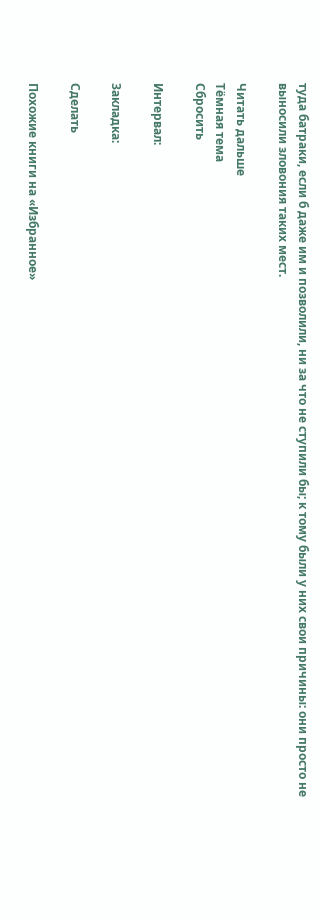туда батраки, если б даже им и позволили, ни за что не ступили бы; к тому были у них свои причины: они просто не выносили зловония таких мест.

Читать дальше
Тёмная тема
Сбросить

Интервал:

Закладка:

Сделать

Похожие книги на «Избранное»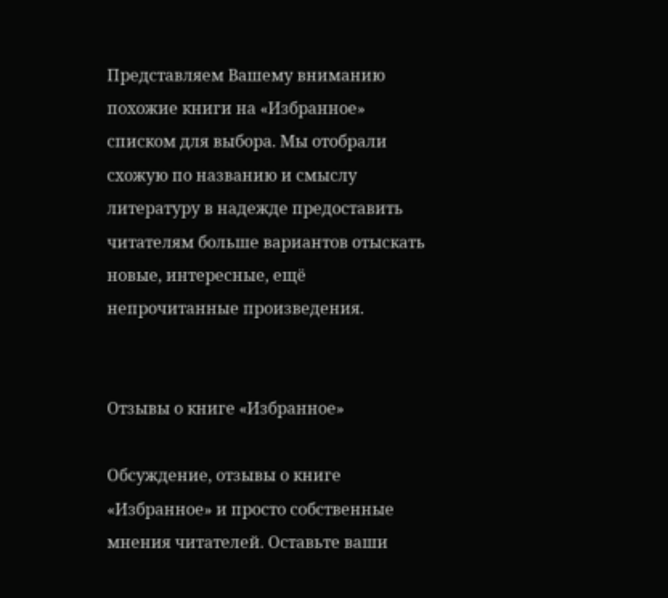Представляем Вашему вниманию похожие книги на «Избранное» списком для выбора. Мы отобрали схожую по названию и смыслу литературу в надежде предоставить читателям больше вариантов отыскать новые, интересные, ещё непрочитанные произведения.


Отзывы о книге «Избранное»

Обсуждение, отзывы о книге «Избранное» и просто собственные мнения читателей. Оставьте ваши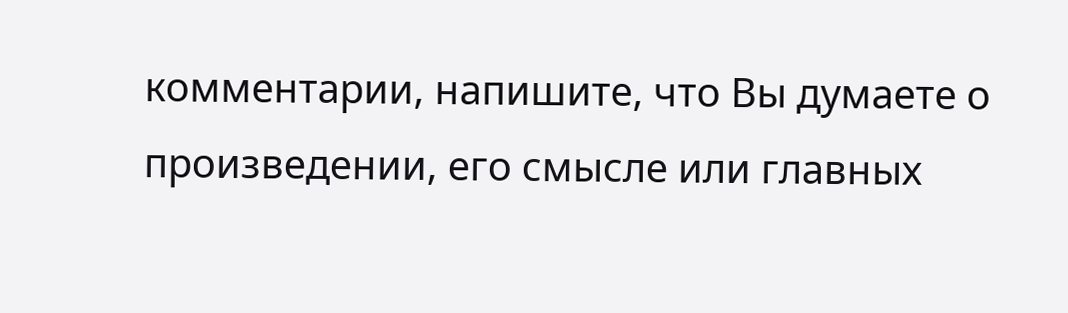комментарии, напишите, что Вы думаете о произведении, его смысле или главных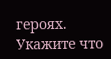героях. Укажите что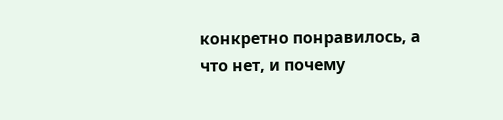конкретно понравилось, а что нет, и почему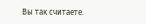Вы так считаете.